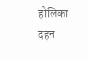होलिका दहन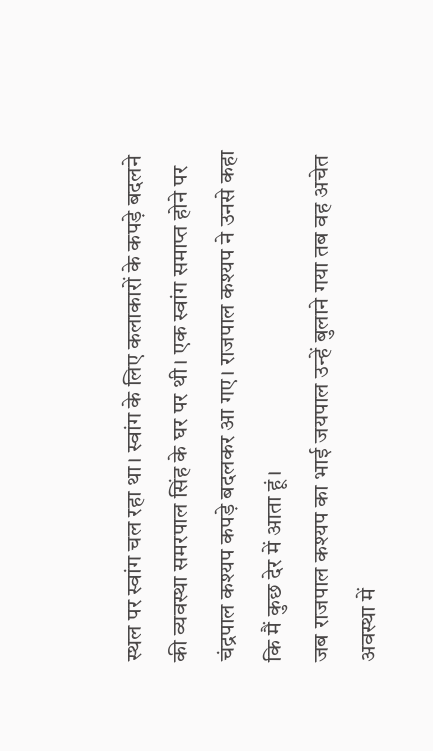स्थल पर स्वांग चल रहा था। स्वांग के लिए कलाकारों के कपड़े बदलने की व्यवस्था समरपाल सिंह के घर पर थी। एक स्वांग समाप्त होने पर चंद्रपाल कश्यप कपड़े बदलकर आ गए। राजपाल कश्यप ने उनसे कहा कि मैं कुछ देर में आता हूं।
जब राजपाल कश्यप का भाई जयपाल उन्हें बुलाने गया तब वह अचेत अवस्था में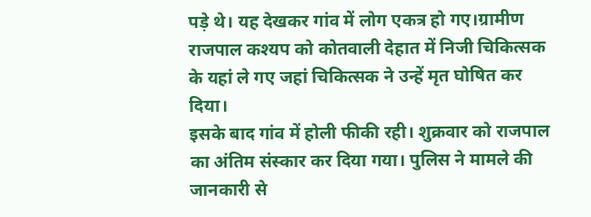पड़े थे। यह देखकर गांव में लोग एकत्र हो गए।ग्रामीण राजपाल कश्यप को कोतवाली देहात में निजी चिकित्सक के यहां ले गए जहां चिकित्सक ने उन्हें मृत घोषित कर दिया।
इसके बाद गांव में होली फीकी रही। शुक्रवार को राजपाल का अंतिम संस्कार कर दिया गया। पुलिस ने मामले की जानकारी से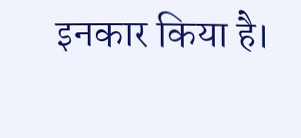इनकार किया है।